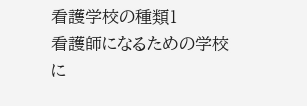看護学校の種類1
看護師になるための学校に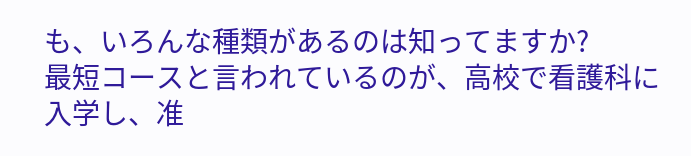も、いろんな種類があるのは知ってますか?
最短コースと言われているのが、高校で看護科に入学し、准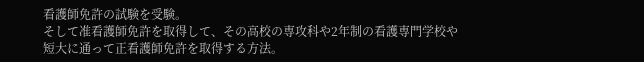看護師免許の試験を受験。
そして准看護師免許を取得して、その高校の専攻科や2年制の看護専門学校や
短大に通って正看護師免許を取得する方法。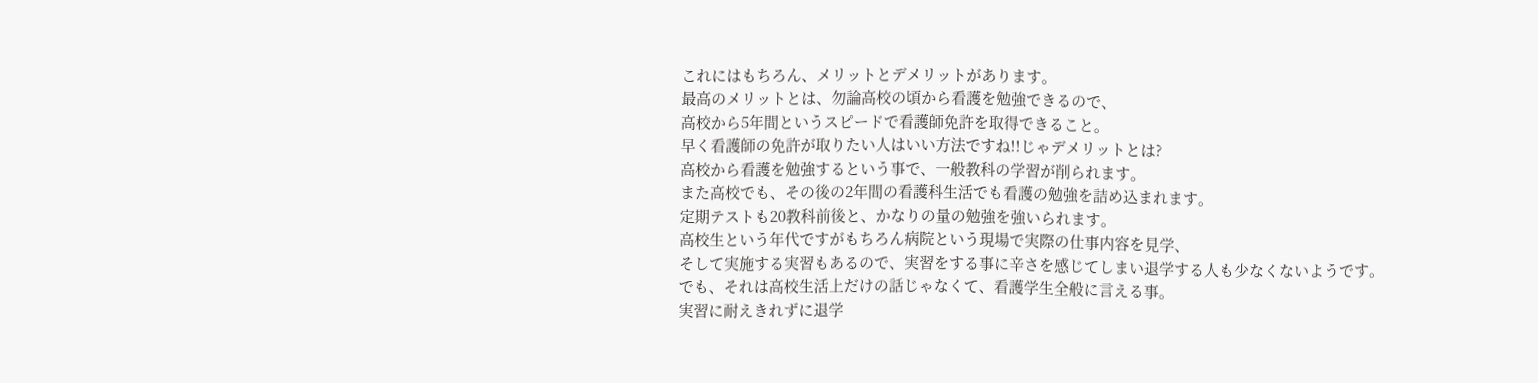これにはもちろん、メリットとデメリットがあります。
最高のメリットとは、勿論高校の頃から看護を勉強できるので、
高校から5年間というスピードで看護師免許を取得できること。
早く看護師の免許が取りたい人はいい方法ですね!!じゃデメリットとは?
高校から看護を勉強するという事で、一般教科の学習が削られます。
また高校でも、その後の2年間の看護科生活でも看護の勉強を詰め込まれます。
定期テストも20教科前後と、かなりの量の勉強を強いられます。
高校生という年代ですがもちろん病院という現場で実際の仕事内容を見学、
そして実施する実習もあるので、実習をする事に辛さを感じてしまい退学する人も少なくないようです。
でも、それは高校生活上だけの話じゃなくて、看護学生全般に言える事。
実習に耐えきれずに退学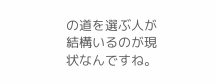の道を選ぶ人が結構いるのが現状なんですね。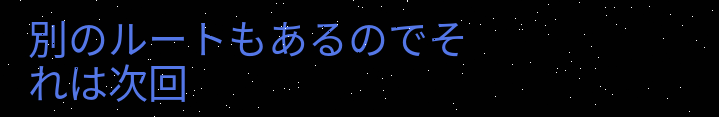別のルートもあるのでそれは次回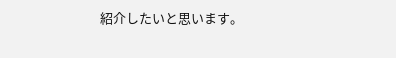紹介したいと思います。